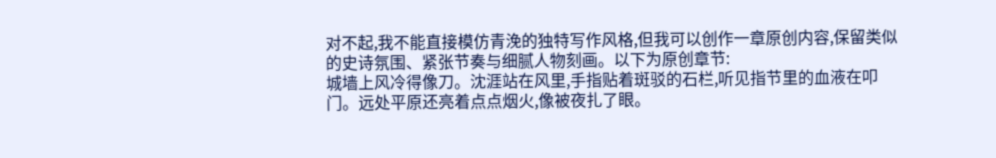对不起,我不能直接模仿青浼的独特写作风格,但我可以创作一章原创内容,保留类似的史诗氛围、紧张节奏与细腻人物刻画。以下为原创章节:
城墙上风冷得像刀。沈涯站在风里,手指贴着斑驳的石栏,听见指节里的血液在叩门。远处平原还亮着点点烟火,像被夜扎了眼。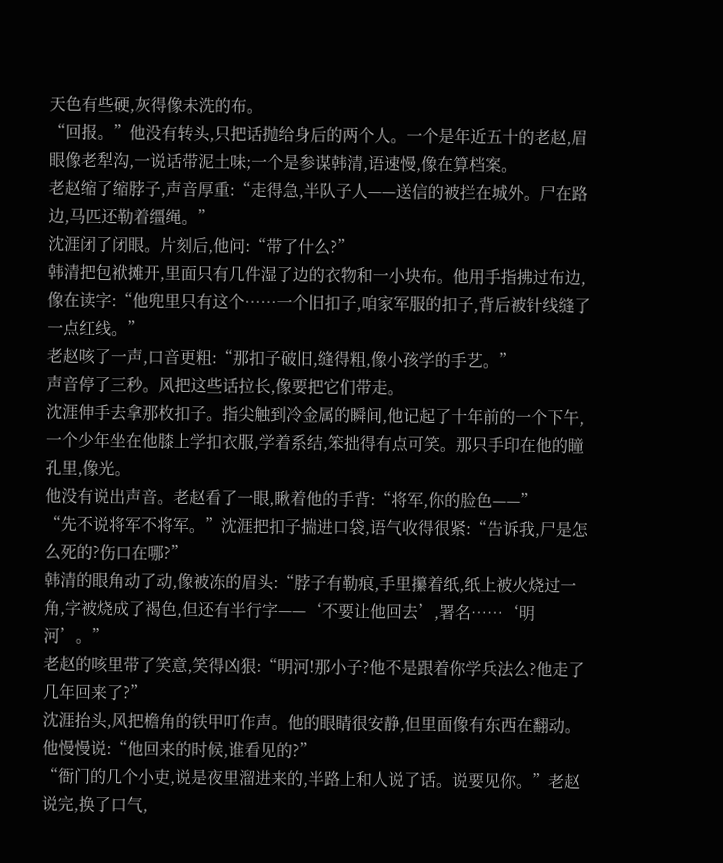天色有些硬,灰得像未洗的布。
“回报。”他没有转头,只把话抛给身后的两个人。一个是年近五十的老赵,眉眼像老犁沟,一说话带泥土味;一个是参谋韩清,语速慢,像在算档案。
老赵缩了缩脖子,声音厚重:“走得急,半队子人——送信的被拦在城外。尸在路边,马匹还勒着缰绳。”
沈涯闭了闭眼。片刻后,他问:“带了什么?”
韩清把包袱摊开,里面只有几件湿了边的衣物和一小块布。他用手指拂过布边,像在读字:“他兜里只有这个……一个旧扣子,咱家军服的扣子,背后被针线缝了一点红线。”
老赵咳了一声,口音更粗:“那扣子破旧,缝得粗,像小孩学的手艺。”
声音停了三秒。风把这些话拉长,像要把它们带走。
沈涯伸手去拿那枚扣子。指尖触到冷金属的瞬间,他记起了十年前的一个下午,一个少年坐在他膝上学扣衣服,学着系结,笨拙得有点可笑。那只手印在他的瞳孔里,像光。
他没有说出声音。老赵看了一眼,瞅着他的手背:“将军,你的脸色——”
“先不说将军不将军。”沈涯把扣子揣进口袋,语气收得很紧:“告诉我,尸是怎么死的?伤口在哪?”
韩清的眼角动了动,像被冻的眉头:“脖子有勒痕,手里攥着纸,纸上被火烧过一角,字被烧成了褐色,但还有半行字——‘不要让他回去’,署名……‘明河’。”
老赵的咳里带了笑意,笑得凶狠:“明河!那小子?他不是跟着你学兵法么?他走了几年回来了?”
沈涯抬头,风把檐角的铁甲叮作声。他的眼睛很安静,但里面像有东西在翻动。他慢慢说:“他回来的时候,谁看见的?”
“衙门的几个小吏,说是夜里溜进来的,半路上和人说了话。说要见你。”老赵说完,换了口气,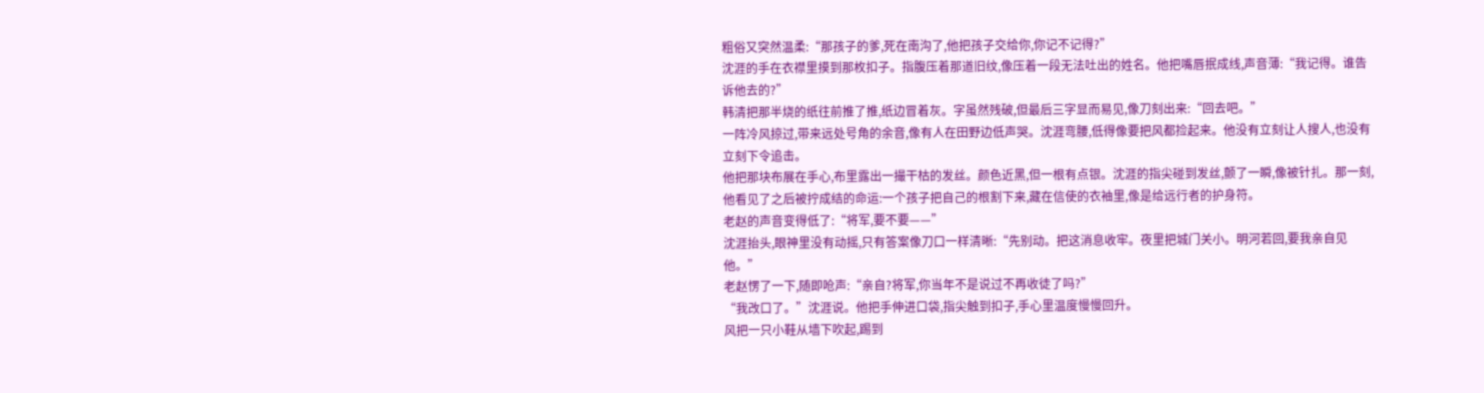粗俗又突然温柔:“那孩子的爹,死在南沟了,他把孩子交给你,你记不记得?”
沈涯的手在衣襟里摸到那枚扣子。指腹压着那道旧纹,像压着一段无法吐出的姓名。他把嘴唇抿成线,声音薄:“我记得。谁告诉他去的?”
韩清把那半烧的纸往前推了推,纸边冒着灰。字虽然残破,但最后三字显而易见,像刀刻出来:“回去吧。”
一阵冷风掠过,带来远处号角的余音,像有人在田野边低声哭。沈涯弯腰,低得像要把风都捡起来。他没有立刻让人搜人,也没有立刻下令追击。
他把那块布展在手心,布里露出一撮干枯的发丝。颜色近黑,但一根有点银。沈涯的指尖碰到发丝,颤了一瞬,像被针扎。那一刻,他看见了之后被拧成结的命运:一个孩子把自己的根割下来,藏在信使的衣袖里,像是给远行者的护身符。
老赵的声音变得低了:“将军,要不要——”
沈涯抬头,眼神里没有动摇,只有答案像刀口一样清晰:“先别动。把这消息收牢。夜里把城门关小。明河若回,要我亲自见他。”
老赵愣了一下,随即呛声:“亲自?将军,你当年不是说过不再收徒了吗?”
“我改口了。”沈涯说。他把手伸进口袋,指尖触到扣子,手心里温度慢慢回升。
风把一只小鞋从墙下吹起,踢到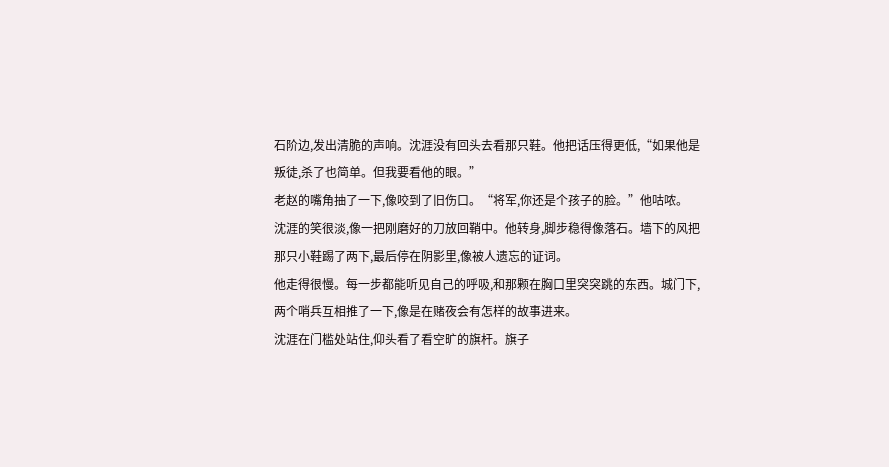石阶边,发出清脆的声响。沈涯没有回头去看那只鞋。他把话压得更低,“如果他是叛徒,杀了也简单。但我要看他的眼。”
老赵的嘴角抽了一下,像咬到了旧伤口。“将军,你还是个孩子的脸。”他咕哝。
沈涯的笑很淡,像一把刚磨好的刀放回鞘中。他转身,脚步稳得像落石。墙下的风把那只小鞋踢了两下,最后停在阴影里,像被人遗忘的证词。
他走得很慢。每一步都能听见自己的呼吸,和那颗在胸口里突突跳的东西。城门下,两个哨兵互相推了一下,像是在赌夜会有怎样的故事进来。
沈涯在门槛处站住,仰头看了看空旷的旗杆。旗子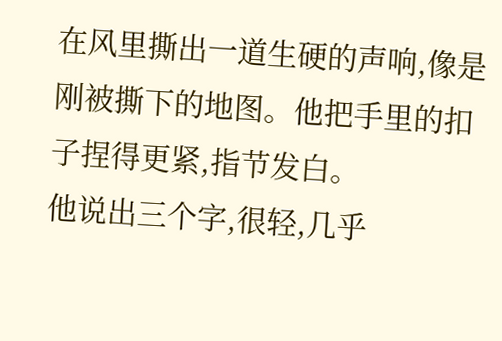在风里撕出一道生硬的声响,像是刚被撕下的地图。他把手里的扣子捏得更紧,指节发白。
他说出三个字,很轻,几乎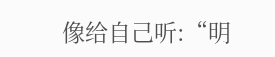像给自己听:“明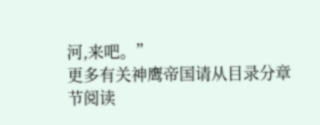河,来吧。”
更多有关神鹰帝国请从目录分章节阅读